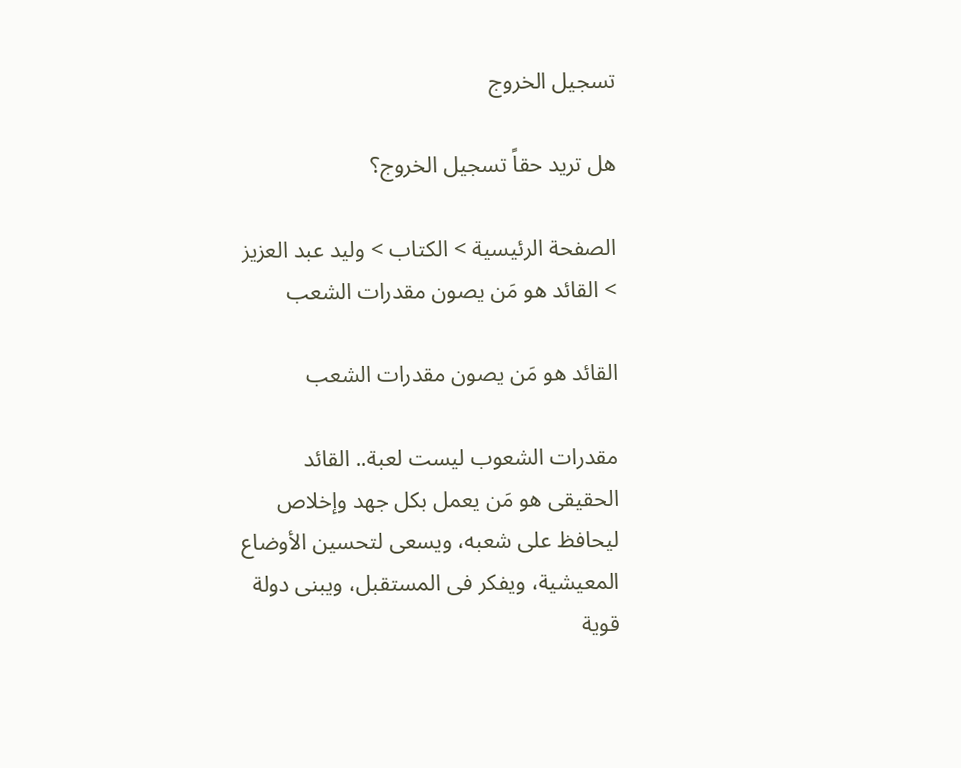تسجيل الخروج

هل تريد حقاً تسجيل الخروج؟

الصفحة الرئيسية > الكتاب > وليد عبد العزيز > القائد هو مَن يصون مقدرات الشعب

القائد هو مَن يصون مقدرات الشعب

مقدرات الشعوب ليست لعبة.. القائد الحقيقى هو مَن يعمل بكل جهد وإخلاص ليحافظ على شعبه، ويسعى لتحسين الأوضاع المعيشية، ويفكر فى المستقبل، ويبنى دولة قوية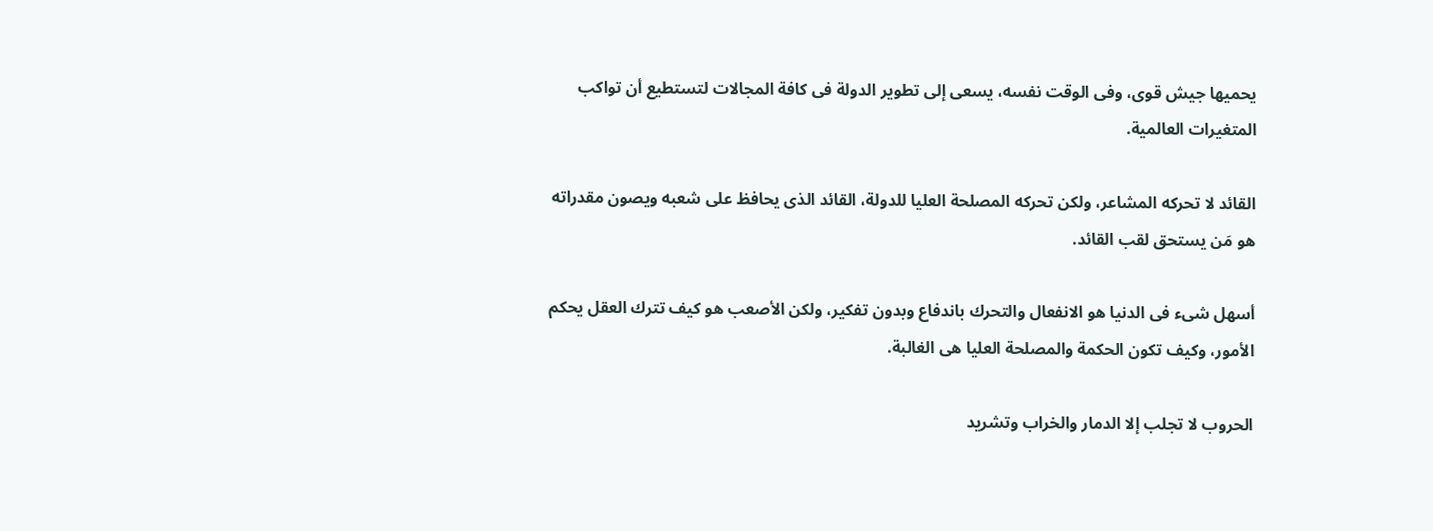يحميها جيش قوى، وفى الوقت نفسه، يسعى إلى تطوير الدولة فى كافة المجالات لتستطيع أن تواكب المتغيرات العالمية.

القائد لا تحركه المشاعر، ولكن تحركه المصلحة العليا للدولة، القائد الذى يحافظ على شعبه ويصون مقدراته هو مَن يستحق لقب القائد.

أسهل شىء فى الدنيا هو الانفعال والتحرك باندفاع وبدون تفكير، ولكن الأصعب هو كيف تترك العقل يحكم الأمور، وكيف تكون الحكمة والمصلحة العليا هى الغالبة.

الحروب لا تجلب إلا الدمار والخراب وتشريد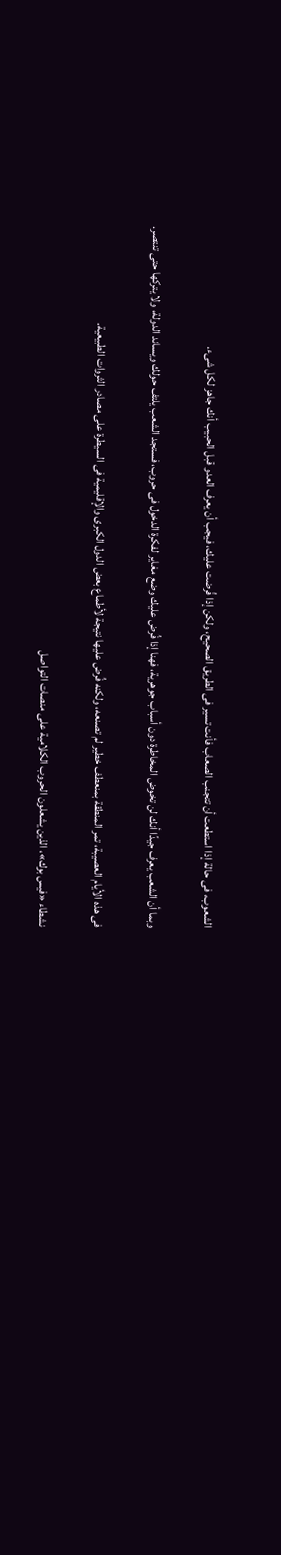الشعوب، فى حالة إذا استطعت أن تتجنب الصعاب فأنت تسير فى الطريق الصحيح، ولكن إذا فُرضت عليك، فيجب أن يعرف العدو قبل الحبيب أنك جاهز لكل شىء.

وبما أن الشعب يعرف جيدًا أنك لن تخوض المخاطرة دون أسباب جوهرية، فهنا إذا فُرض عليك وضع مغاير لفكرة الدخول فى حروب، فستجد الشعب يلتف حولك ويساند الدولة، ولا يتركها حتى تنتصر.

فى هذه الأيام العصيبة، تمر المنطقة بمنعطف خطير لم تصنعه، ولكنه فُرض عليها نتيجة لأطماع بعض الدول الكبرى والإقليمية فى السيطرة على مصادر الثروات الطبيعية.

نشطاء «فيس بوك»، الذين يشعلون الحروب الكلامية على منصات التواصل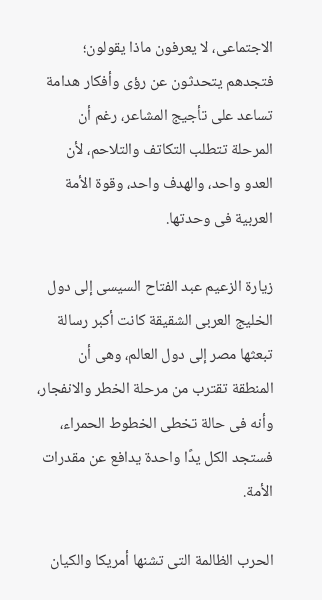الاجتماعى، لا يعرفون ماذا يقولون؛ فتجدهم يتحدثون عن رؤى وأفكار هدامة تساعد على تأجيج المشاعر، رغم أن المرحلة تتطلب التكاتف والتلاحم، لأن العدو واحد، والهدف واحد، وقوة الأمة العربية فى وحدتها.

زيارة الزعيم عبد الفتاح السيسى إلى دول الخليج العربى الشقيقة كانت أكبر رسالة تبعثها مصر إلى دول العالم، وهى أن المنطقة تقترب من مرحلة الخطر والانفجار، وأنه فى حالة تخطى الخطوط الحمراء، فستجد الكل يدًا واحدة يدافع عن مقدرات الأمة.

الحرب الظالمة التى تشنها أمريكا والكيان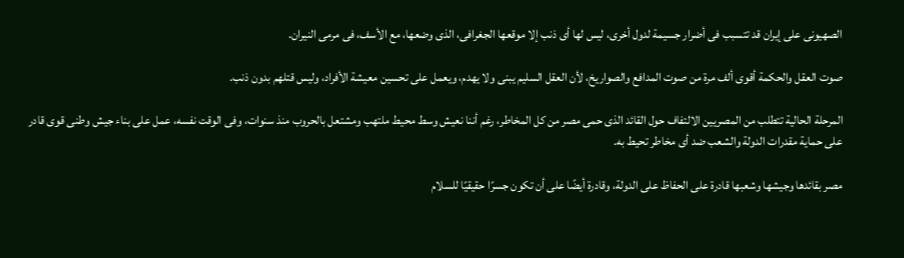الصهيونى على إيران قد تتسبب فى أضرار جسيمة لدول أخرى، ليس لها أى ذنب إلا موقعها الجغرافى، الذى وضعها، مع الأسف، فى مرمى النيران.

صوت العقل والحكمة أقوى ألف مرة من صوت المدافع والصواريخ، لأن العقل السليم يبنى ولا يهدم، ويعمل على تحسين معيشة الأفراد، وليس قتلهم بدون ذنب.

المرحلة الحالية تتطلب من المصريين الالتفاف حول القائد الذى حمى مصر من كل المخاطر، رغم أننا نعيش وسط محيط ملتهب ومشتعل بالحروب منذ سنوات، وفى الوقت نفسه، عمل على بناء جيش وطنى قوى قادر على حماية مقدرات الدولة والشعب ضد أى مخاطر تحيط به.

مصر بقائدها وجيشها وشعبها قادرة على الحفاظ على الدولة، وقادرة أيضًا على أن تكون جسرًا حقيقيًا للسلام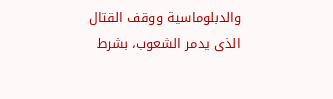والدبلوماسية ووقف القتال الذى يدمر الشعوب، بشرط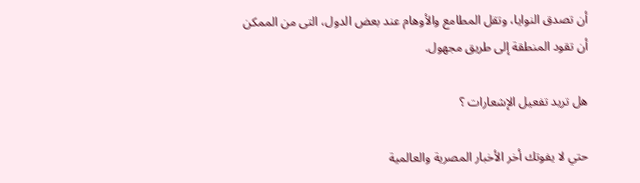أن تصدق النوايا، وتقل المطامع والأوهام عند بعض الدول، التى من الممكن أن تقود المنطقة إلى طريق مجهول.

هل تريد تفعيل الإشعارات ؟

حتي لا يفوتك أخر الأخبار المصرية والعالمية